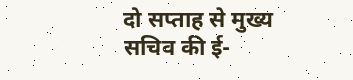दो सप्ताह से मुख्य सचिव की ई-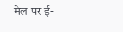मेल पर ई-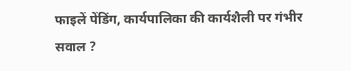फाइलें पेंडिंग, कार्यपालिका की कार्यशैली पर गंभीर सवाल ?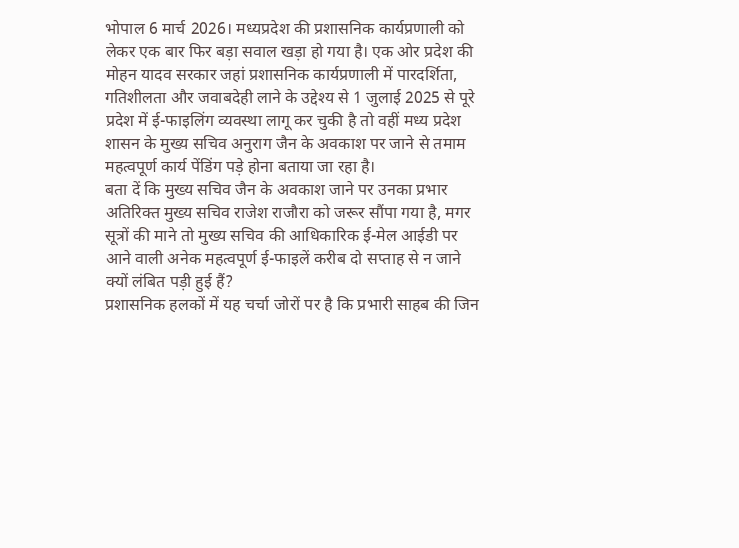भोपाल 6 मार्च 2026। मध्यप्रदेश की प्रशासनिक कार्यप्रणाली को लेकर एक बार फिर बड़ा सवाल खड़ा हो गया है। एक ओर प्रदेश की मोहन यादव सरकार जहां प्रशासनिक कार्यप्रणाली में पारदर्शिता, गतिशीलता और जवाबदेही लाने के उद्देश्य से 1 जुलाई 2025 से पूरे प्रदेश में ई-फाइलिंग व्यवस्था लागू कर चुकी है तो वहीं मध्य प्रदेश शासन के मुख्य सचिव अनुराग जैन के अवकाश पर जाने से तमाम महत्वपूर्ण कार्य पेंडिंग पड़े होना बताया जा रहा है।
बता दें कि मुख्य सचिव जैन के अवकाश जाने पर उनका प्रभार अतिरिक्त मुख्य सचिव राजेश राजौरा को जरूर सौंपा गया है, मगर सूत्रों की माने तो मुख्य सचिव की आधिकारिक ई-मेल आईडी पर आने वाली अनेक महत्वपूर्ण ई-फाइलें करीब दो सप्ताह से न जाने क्यों लंबित पड़ी हुई हैं?
प्रशासनिक हलकों में यह चर्चा जोरों पर है कि प्रभारी साहब की जिन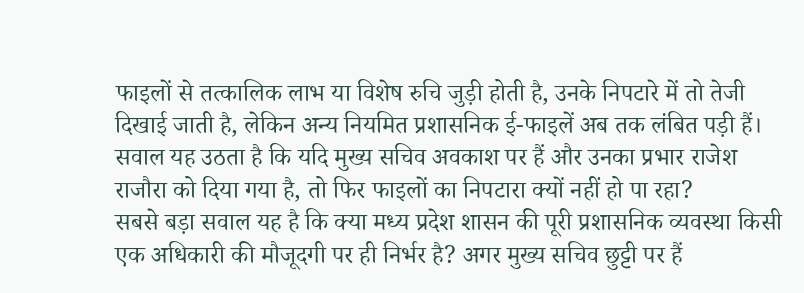फाइलों से तत्कालिक लाभ या विशेष रुचि जुड़ी होती है, उनके निपटारे में तो तेजी दिखाई जाती है, लेकिन अन्य नियमित प्रशासनिक ई-फाइलें अब तक लंबित पड़ी हैं। सवाल यह उठता है कि यदि मुख्य सचिव अवकाश पर हैं और उनका प्रभार राजेश राजौरा को दिया गया है, तो फिर फाइलों का निपटारा क्यों नहीं हो पा रहा?
सबसे बड़ा सवाल यह है कि क्या मध्य प्रदेश शासन की पूरी प्रशासनिक व्यवस्था किसी एक अधिकारी की मौजूदगी पर ही निर्भर है? अगर मुख्य सचिव छुट्टी पर हैं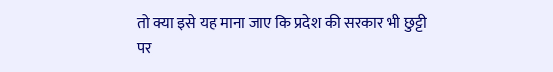तो क्या इसे यह माना जाए कि प्रदेश की सरकार भी छुट्टी पर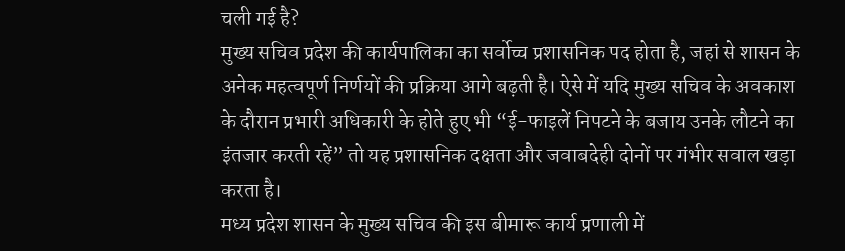चली गई है?
मुख्य सचिव प्रदेश की कार्यपालिका का सर्वोच्च प्रशासनिक पद होता है, जहां से शासन के अनेक महत्वपूर्ण निर्णयों की प्रक्रिया आगे बढ़ती है। ऐसे में यदि मुख्य सचिव के अवकाश के दौरान प्रभारी अधिकारी के होते हुए भी “ई-फाइलें निपटने के बजाय उनके लौटने का इंतजार करती रहें” तो यह प्रशासनिक दक्षता और जवाबदेही दोनों पर गंभीर सवाल खड़ा करता है।
मध्य प्रदेश शासन के मुख्य सचिव की इस बीमारू कार्य प्रणाली में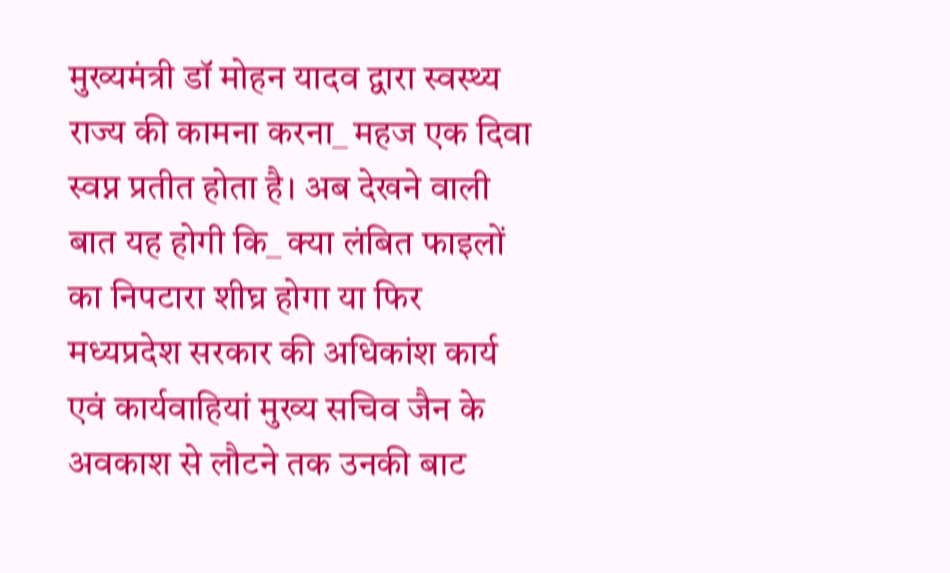मुख्यमंत्री डॉ मोहन यादव द्वारा स्वस्थ्य राज्य की कामना करना_ महज एक दिवा स्वप्न प्रतीत होता है। अब देखने वाली बात यह होगी कि_ क्या लंबित फाइलों का निपटारा शीघ्र होगा या फिर मध्यप्रदेश सरकार की अधिकांश कार्य एवं कार्यवाहियां मुख्य सचिव जैन के अवकाश से लौटने तक उनकी बाट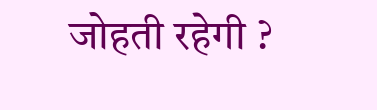जोहती रहेगी ?